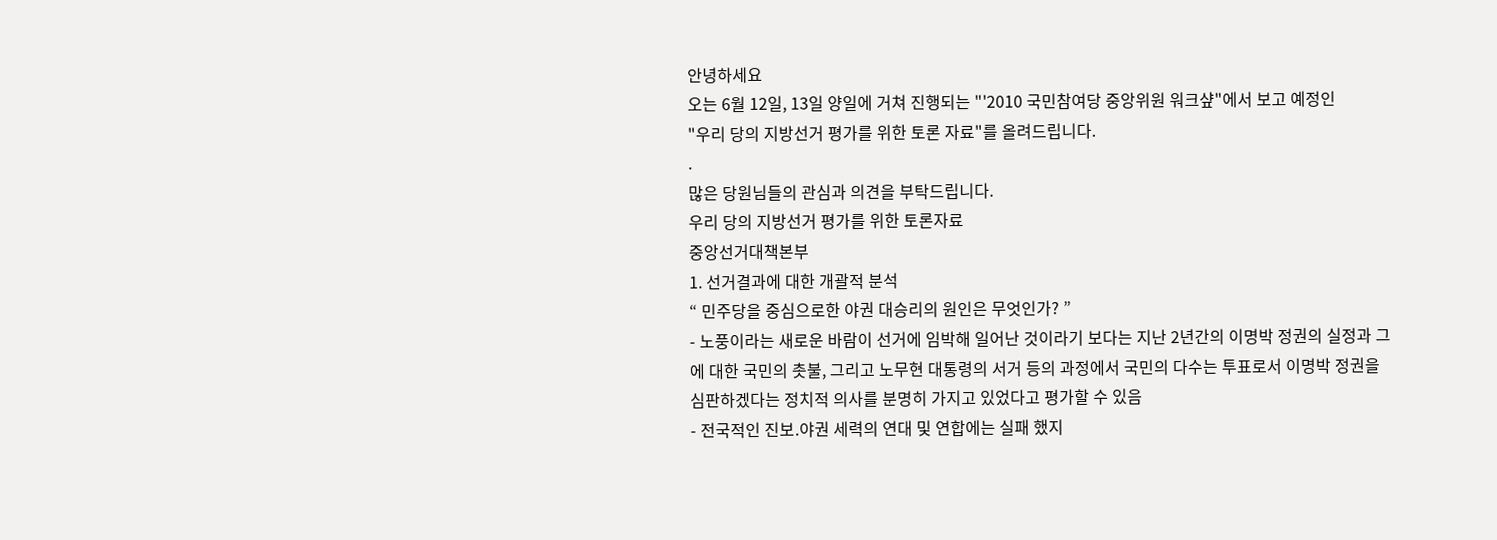안녕하세요
오는 6월 12일, 13일 양일에 거쳐 진행되는 "'2010 국민참여당 중앙위원 워크샾"에서 보고 예정인
"우리 당의 지방선거 평가를 위한 토론 자료"를 올려드립니다.
.
많은 당원님들의 관심과 의견을 부탁드립니다.
우리 당의 지방선거 평가를 위한 토론자료
중앙선거대책본부
1. 선거결과에 대한 개괄적 분석
“ 민주당을 중심으로한 야권 대승리의 원인은 무엇인가? ”
- 노풍이라는 새로운 바람이 선거에 임박해 일어난 것이라기 보다는 지난 2년간의 이명박 정권의 실정과 그에 대한 국민의 촛불, 그리고 노무현 대통령의 서거 등의 과정에서 국민의 다수는 투표로서 이명박 정권을 심판하겠다는 정치적 의사를 분명히 가지고 있었다고 평가할 수 있음
- 전국적인 진보․야권 세력의 연대 및 연합에는 실패 했지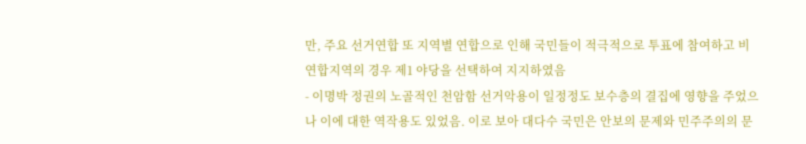만, 주요 선거연합 또 지역별 연합으로 인해 국민들이 적극적으로 투표에 참여하고 비 연합지역의 경우 제1 야당을 선택하여 지지하였음
- 이명박 정권의 노골적인 천암함 선거악용이 일정정도 보수층의 결집에 영향을 주었으나 이에 대한 역작용도 있었음. 이로 보아 대다수 국민은 안보의 문제와 민주주의의 문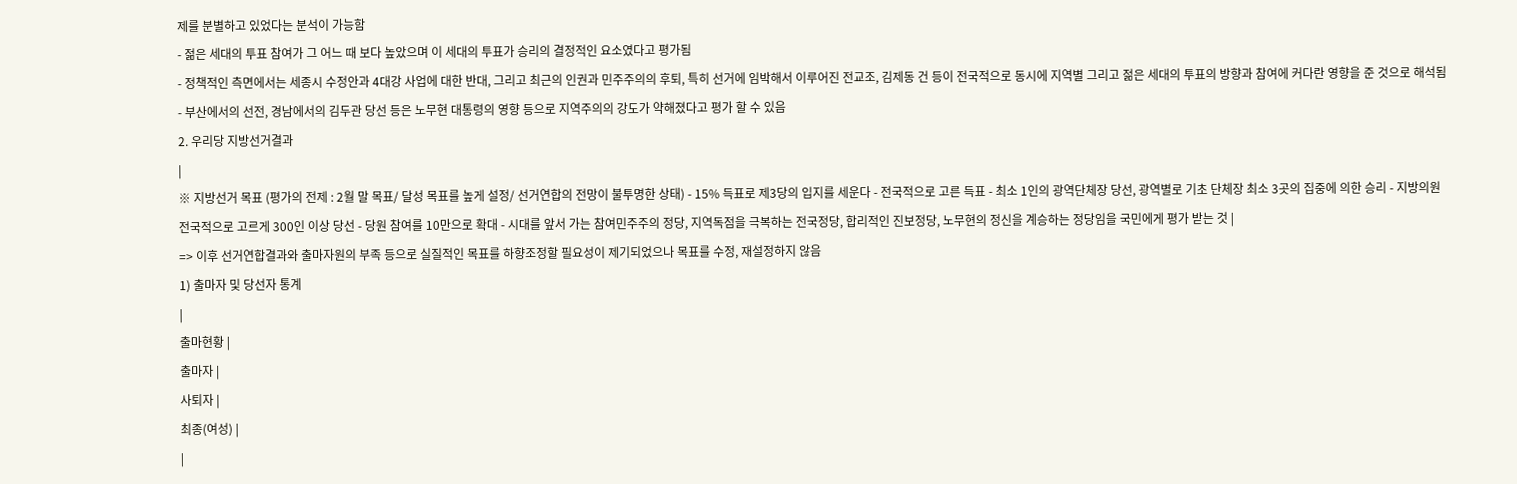제를 분별하고 있었다는 분석이 가능함
- 젊은 세대의 투표 참여가 그 어느 때 보다 높았으며 이 세대의 투표가 승리의 결정적인 요소였다고 평가됨
- 정책적인 측면에서는 세종시 수정안과 4대강 사업에 대한 반대, 그리고 최근의 인권과 민주주의의 후퇴, 특히 선거에 임박해서 이루어진 전교조, 김제동 건 등이 전국적으로 동시에 지역별 그리고 젊은 세대의 투표의 방향과 참여에 커다란 영향을 준 것으로 해석됨
- 부산에서의 선전, 경남에서의 김두관 당선 등은 노무현 대통령의 영향 등으로 지역주의의 강도가 약해졌다고 평가 할 수 있음
2. 우리당 지방선거결과
|
※ 지방선거 목표 (평가의 전제 : 2월 말 목표/ 달성 목표를 높게 설정/ 선거연합의 전망이 불투명한 상태) - 15% 득표로 제3당의 입지를 세운다 - 전국적으로 고른 득표 - 최소 1인의 광역단체장 당선, 광역별로 기초 단체장 최소 3곳의 집중에 의한 승리 - 지방의원 전국적으로 고르게 300인 이상 당선 - 당원 참여를 10만으로 확대 - 시대를 앞서 가는 참여민주주의 정당, 지역독점을 극복하는 전국정당, 합리적인 진보정당, 노무현의 정신을 계승하는 정당임을 국민에게 평가 받는 것 |
=> 이후 선거연합결과와 출마자원의 부족 등으로 실질적인 목표를 하향조정할 필요성이 제기되었으나 목표를 수정, 재설정하지 않음
1) 출마자 및 당선자 통계
|
출마현황 |
출마자 |
사퇴자 |
최종(여성) |
|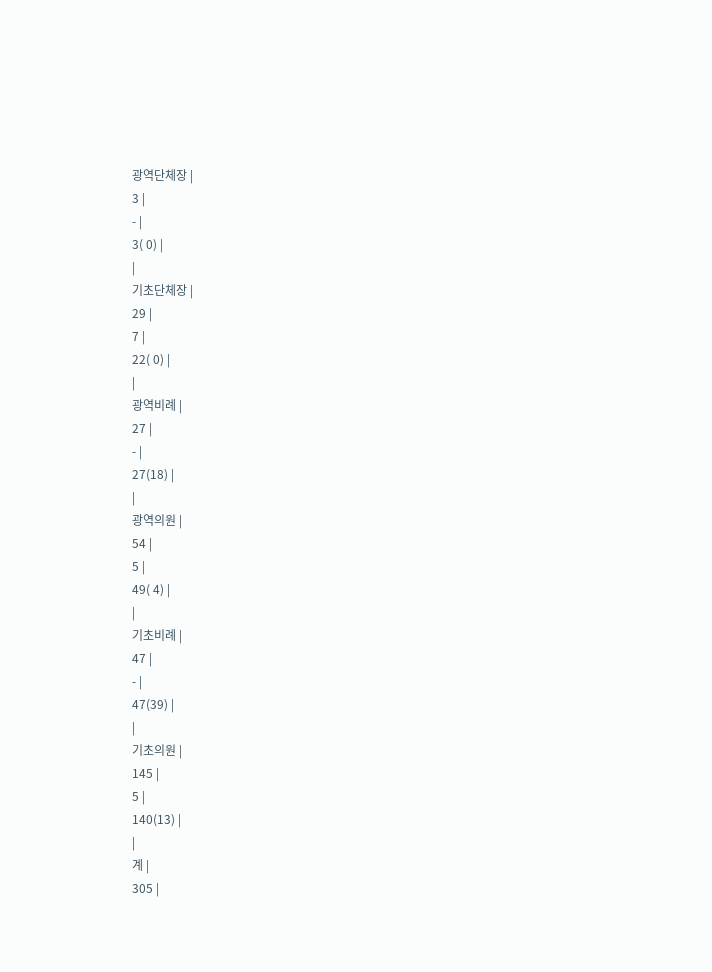광역단체장 |
3 |
- |
3( 0) |
|
기초단체장 |
29 |
7 |
22( 0) |
|
광역비례 |
27 |
- |
27(18) |
|
광역의원 |
54 |
5 |
49( 4) |
|
기초비례 |
47 |
- |
47(39) |
|
기초의원 |
145 |
5 |
140(13) |
|
계 |
305 |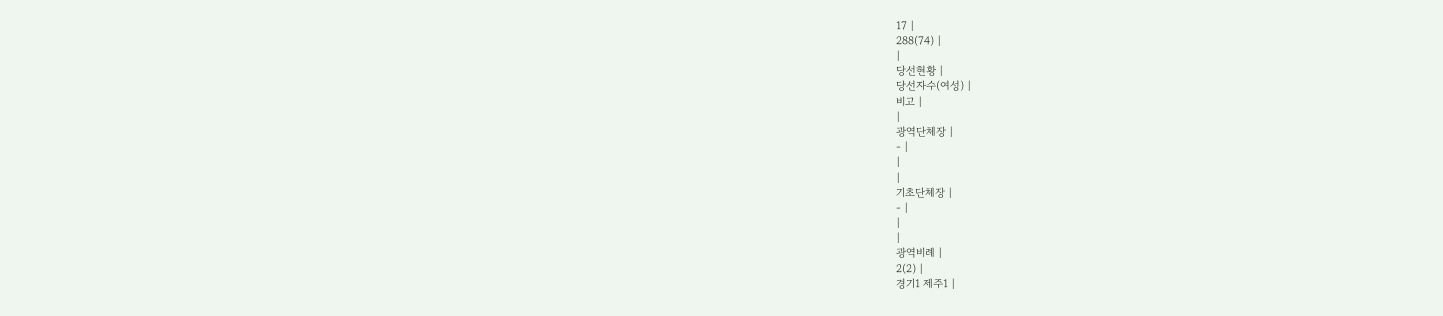17 |
288(74) |
|
당선현황 |
당선자수(여성) |
비고 |
|
광역단체장 |
- |
|
|
기초단체장 |
- |
|
|
광역비례 |
2(2) |
경기1 제주1 |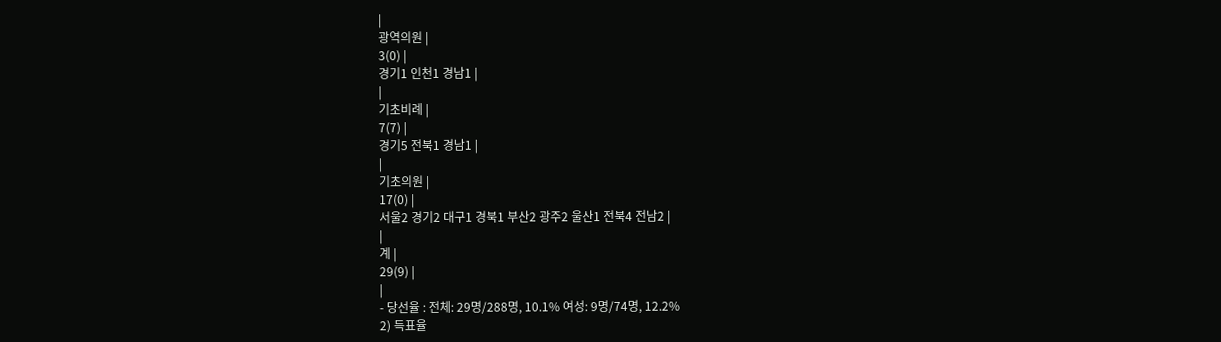|
광역의원 |
3(0) |
경기1 인천1 경남1 |
|
기초비례 |
7(7) |
경기5 전북1 경남1 |
|
기초의원 |
17(0) |
서울2 경기2 대구1 경북1 부산2 광주2 울산1 전북4 전남2 |
|
계 |
29(9) |
|
- 당선율 : 전체: 29명/288명, 10.1% 여성: 9명/74명, 12.2%
2) 득표율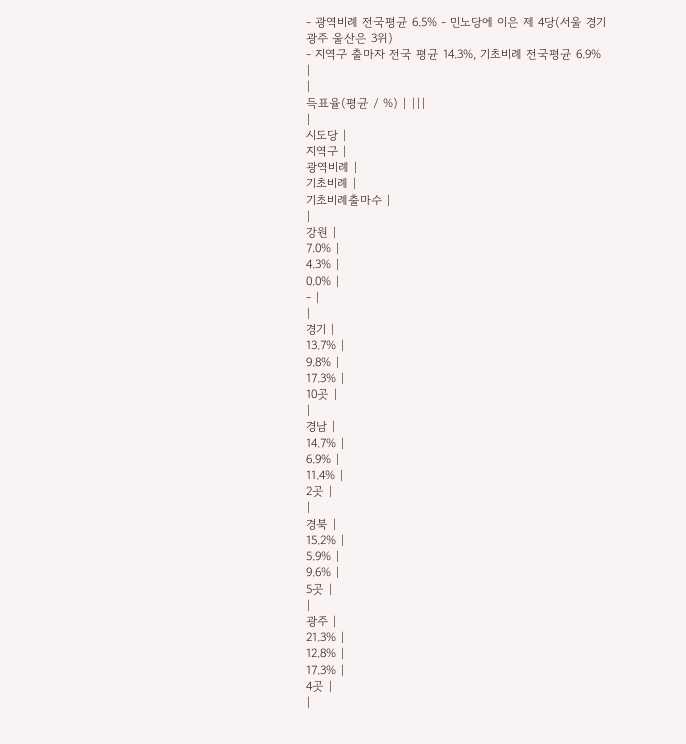- 광역비례 전국평균 6.5% - 민노당에 이은 제 4당(서울 경기 광주 울산은 3위)
- 지역구 출마자 전국 평균 14.3%, 기초비례 전국평균 6.9%
|
|
득표율(평균 / %) | |||
|
시도당 |
지역구 |
광역비례 |
기초비례 |
기초비례출마수 |
|
강원 |
7.0% |
4.3% |
0.0% |
- |
|
경기 |
13.7% |
9.8% |
17.3% |
10곳 |
|
경남 |
14.7% |
6.9% |
11.4% |
2곳 |
|
경북 |
15.2% |
5.9% |
9.6% |
5곳 |
|
광주 |
21.3% |
12.8% |
17.3% |
4곳 |
|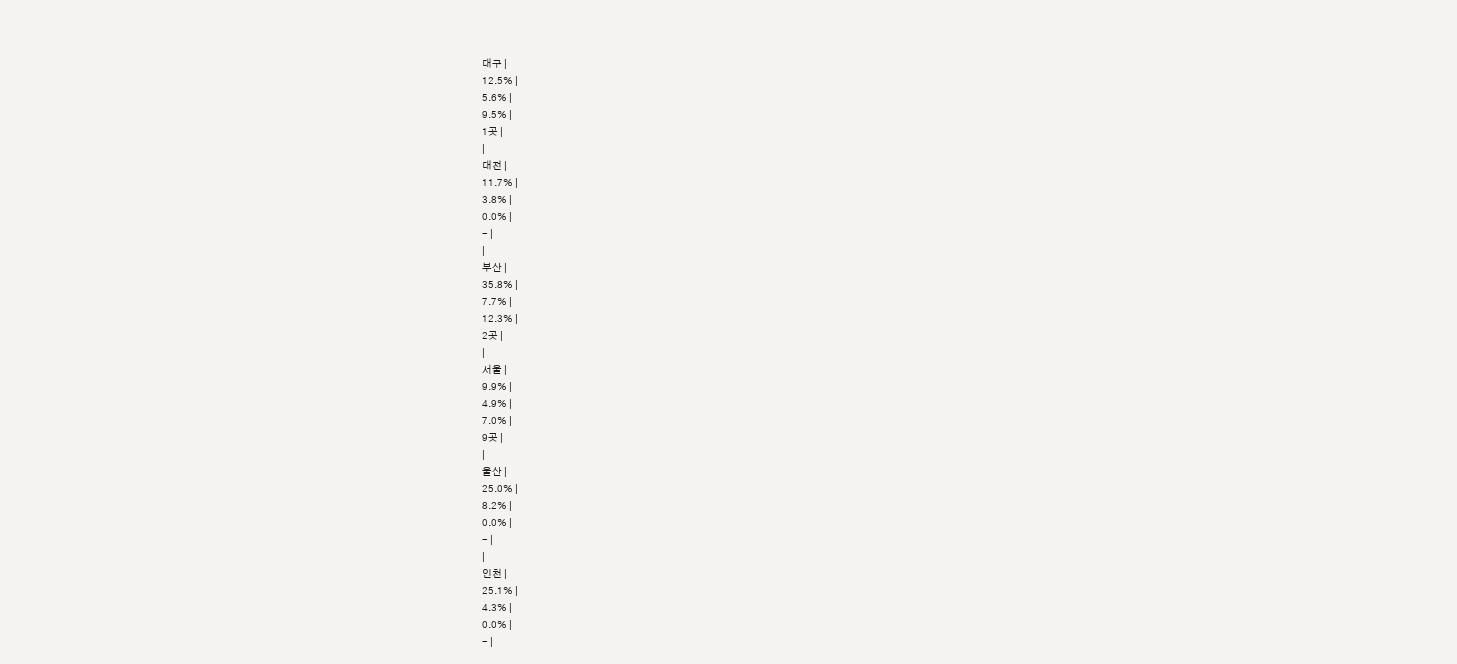대구 |
12.5% |
5.6% |
9.5% |
1곳 |
|
대전 |
11.7% |
3.8% |
0.0% |
- |
|
부산 |
35.8% |
7.7% |
12.3% |
2곳 |
|
서울 |
9.9% |
4.9% |
7.0% |
9곳 |
|
울산 |
25.0% |
8.2% |
0.0% |
- |
|
인천 |
25.1% |
4.3% |
0.0% |
- |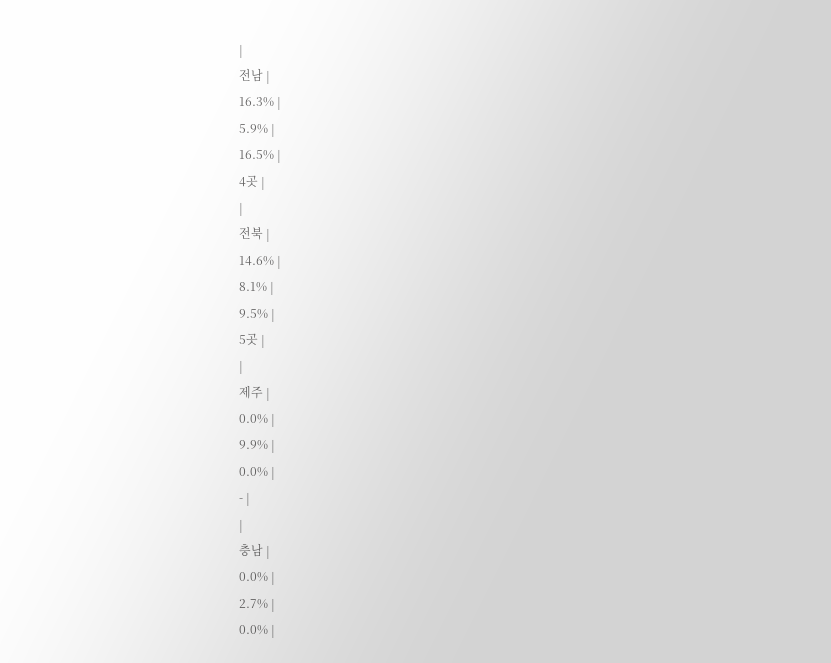|
전남 |
16.3% |
5.9% |
16.5% |
4곳 |
|
전북 |
14.6% |
8.1% |
9.5% |
5곳 |
|
제주 |
0.0% |
9.9% |
0.0% |
- |
|
충남 |
0.0% |
2.7% |
0.0% |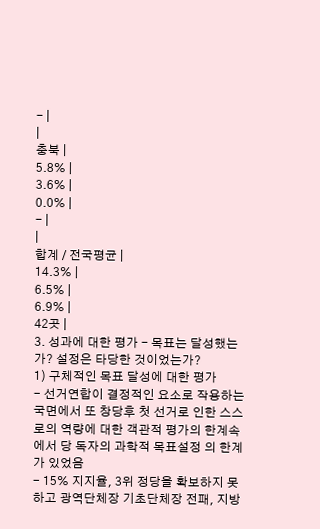- |
|
충북 |
5.8% |
3.6% |
0.0% |
- |
|
합계 / 전국평균 |
14.3% |
6.5% |
6.9% |
42곳 |
3. 성과에 대한 평가 - 목표는 달성했는가? 설정은 타당한 것이었는가?
1) 구체적인 목표 달성에 대한 평가
- 선거연합이 결정적인 요소로 작용하는 국면에서 또 창당후 첫 선거로 인한 스스로의 역량에 대한 객관적 평가의 한계속에서 당 독자의 과학적 목표설정 의 한계가 있었음
- 15% 지지율, 3위 정당을 확보하지 못하고 광역단체장 기초단체장 전패, 지방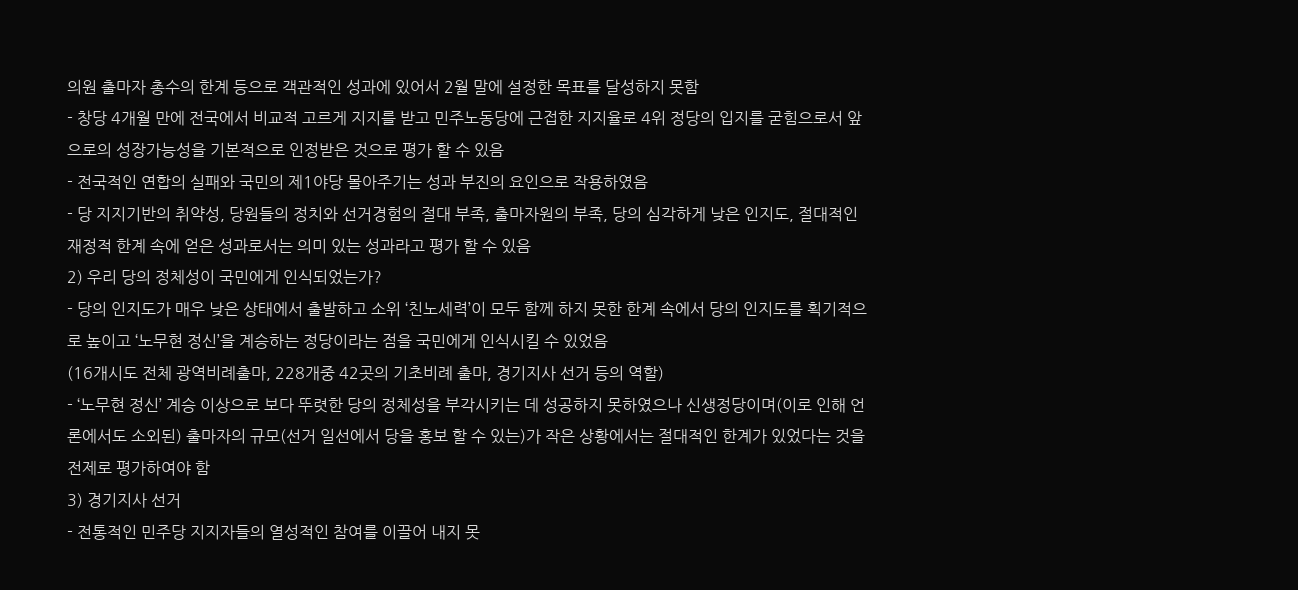의원 출마자 총수의 한계 등으로 객관적인 성과에 있어서 2월 말에 설정한 목표를 달성하지 못함
- 창당 4개월 만에 전국에서 비교적 고르게 지지를 받고 민주노동당에 근접한 지지율로 4위 정당의 입지를 굳힘으로서 앞으로의 성장가능성을 기본적으로 인정받은 것으로 평가 할 수 있음
- 전국적인 연합의 실패와 국민의 제1야당 몰아주기는 성과 부진의 요인으로 작용하였음
- 당 지지기반의 취약성, 당원들의 정치와 선거경험의 절대 부족, 출마자원의 부족, 당의 심각하게 낮은 인지도, 절대적인 재정적 한계 속에 얻은 성과로서는 의미 있는 성과라고 평가 할 수 있음
2) 우리 당의 정체성이 국민에게 인식되었는가?
- 당의 인지도가 매우 낮은 상태에서 출발하고 소위 ‘친노세력’이 모두 함께 하지 못한 한계 속에서 당의 인지도를 획기적으로 높이고 ‘노무현 정신’을 계승하는 정당이라는 점을 국민에게 인식시킬 수 있었음
(16개시도 전체 광역비례출마, 228개중 42곳의 기초비례 출마, 경기지사 선거 등의 역할)
- ‘노무현 정신’ 계승 이상으로 보다 뚜렷한 당의 정체성을 부각시키는 데 성공하지 못하였으나 신생정당이며(이로 인해 언론에서도 소외된) 출마자의 규모(선거 일선에서 당을 홍보 할 수 있는)가 작은 상황에서는 절대적인 한계가 있었다는 것을 전제로 평가하여야 함
3) 경기지사 선거
- 전통적인 민주당 지지자들의 열성적인 참여를 이끌어 내지 못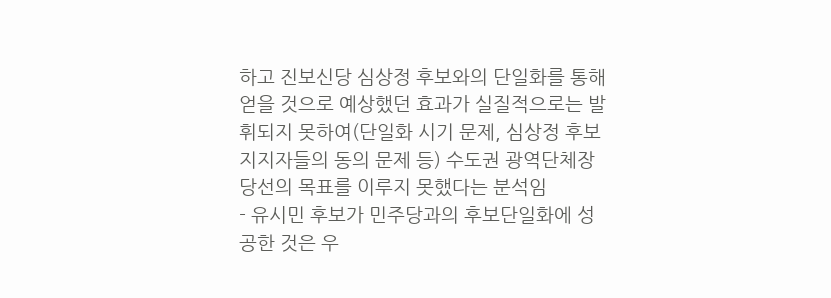하고 진보신당 심상정 후보와의 단일화를 통해 얻을 것으로 예상했던 효과가 실질적으로는 발휘되지 못하여(단일화 시기 문제, 심상정 후보 지지자들의 동의 문제 등) 수도권 광역단체장 당선의 목표를 이루지 못했다는 분석임
- 유시민 후보가 민주당과의 후보단일화에 성공한 것은 우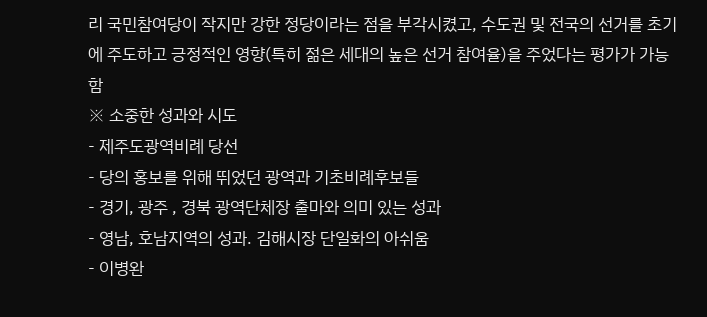리 국민참여당이 작지만 강한 정당이라는 점을 부각시켰고, 수도권 및 전국의 선거를 초기에 주도하고 긍정적인 영향(특히 젊은 세대의 높은 선거 참여율)을 주었다는 평가가 가능함
※ 소중한 성과와 시도
- 제주도광역비례 당선
- 당의 홍보를 위해 뛰었던 광역과 기초비례후보들
- 경기, 광주 , 경북 광역단체장 출마와 의미 있는 성과
- 영남, 호남지역의 성과. 김해시장 단일화의 아쉬움
- 이병완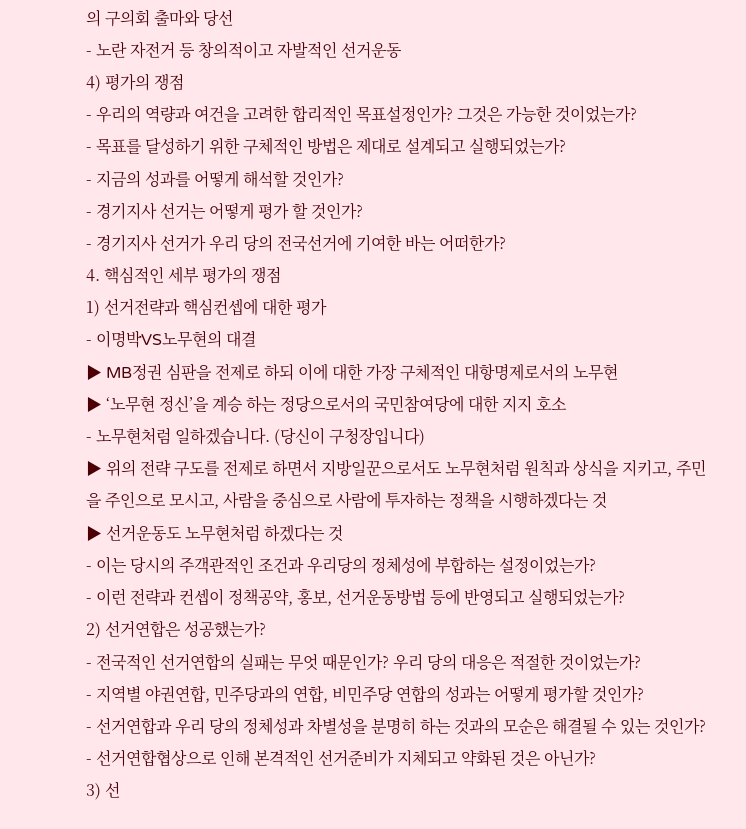의 구의회 출마와 당선
- 노란 자전거 등 창의적이고 자발적인 선거운동
4) 평가의 쟁점
- 우리의 역량과 여건을 고려한 합리적인 목표설정인가? 그것은 가능한 것이었는가?
- 목표를 달성하기 위한 구체적인 방법은 제대로 설계되고 실행되었는가?
- 지금의 성과를 어떻게 해석할 것인가?
- 경기지사 선거는 어떻게 평가 할 것인가?
- 경기지사 선거가 우리 당의 전국선거에 기여한 바는 어떠한가?
4. 핵심적인 세부 평가의 쟁점
1) 선거전략과 핵심컨셉에 대한 평가
- 이명박VS노무현의 대결
▶ MB정권 심판을 전제로 하되 이에 대한 가장 구체적인 대항명제로서의 노무현
▶ ‘노무현 정신’을 계승 하는 정당으로서의 국민참여당에 대한 지지 호소
- 노무현처럼 일하겠습니다. (당신이 구청장입니다)
▶ 위의 전략 구도를 전제로 하면서 지방일꾼으로서도 노무현처럼 원칙과 상식을 지키고, 주민을 주인으로 모시고, 사람을 중심으로 사람에 투자하는 정책을 시행하겠다는 것
▶ 선거운동도 노무현처럼 하겠다는 것
- 이는 당시의 주객관적인 조건과 우리당의 정체성에 부합하는 설정이었는가?
- 이런 전략과 컨셉이 정책공약, 홍보, 선거운동방법 등에 반영되고 실행되었는가?
2) 선거연합은 성공했는가?
- 전국적인 선거연합의 실패는 무엇 때문인가? 우리 당의 대응은 적절한 것이었는가?
- 지역별 야권연합, 민주당과의 연합, 비민주당 연합의 성과는 어떻게 평가할 것인가?
- 선거연합과 우리 당의 정체성과 차별성을 분명히 하는 것과의 모순은 해결될 수 있는 것인가?
- 선거연합협상으로 인해 본격적인 선거준비가 지체되고 약화된 것은 아닌가?
3) 선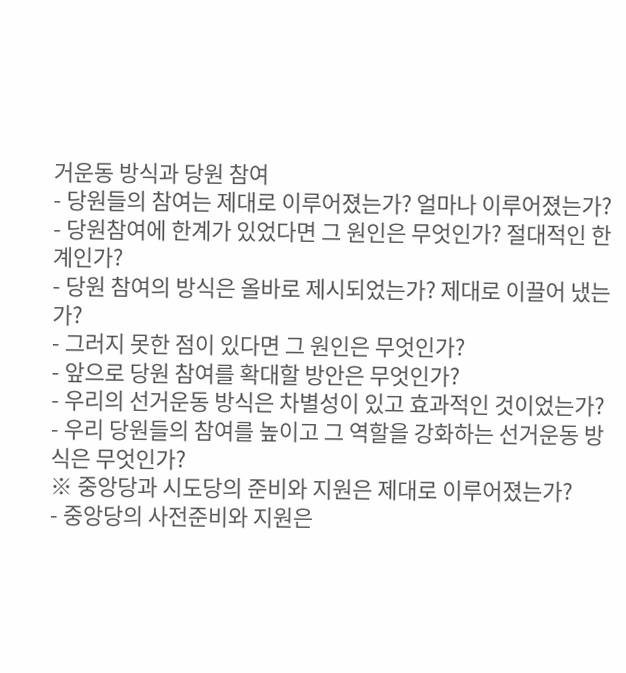거운동 방식과 당원 참여
- 당원들의 참여는 제대로 이루어졌는가? 얼마나 이루어졌는가?
- 당원참여에 한계가 있었다면 그 원인은 무엇인가? 절대적인 한계인가?
- 당원 참여의 방식은 올바로 제시되었는가? 제대로 이끌어 냈는가?
- 그러지 못한 점이 있다면 그 원인은 무엇인가?
- 앞으로 당원 참여를 확대할 방안은 무엇인가?
- 우리의 선거운동 방식은 차별성이 있고 효과적인 것이었는가?
- 우리 당원들의 참여를 높이고 그 역할을 강화하는 선거운동 방식은 무엇인가?
※ 중앙당과 시도당의 준비와 지원은 제대로 이루어졌는가?
- 중앙당의 사전준비와 지원은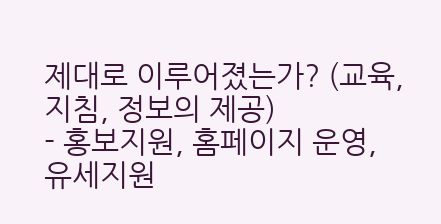제대로 이루어졌는가? (교육, 지침, 정보의 제공)
- 홍보지원, 홈페이지 운영, 유세지원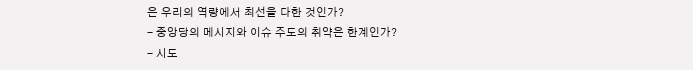은 우리의 역량에서 최선을 다한 것인가?
- 중앙당의 메시지와 이슈 주도의 취약은 한계인가?
- 시도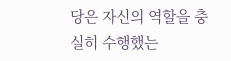당은 자신의 역할을 충실히 수행했는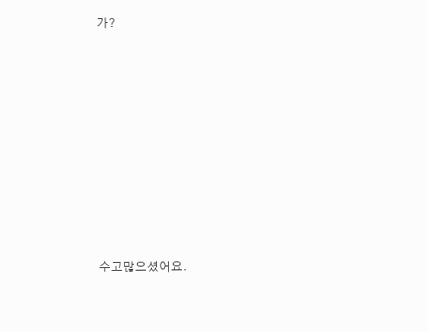가?












수고많으셨어요.